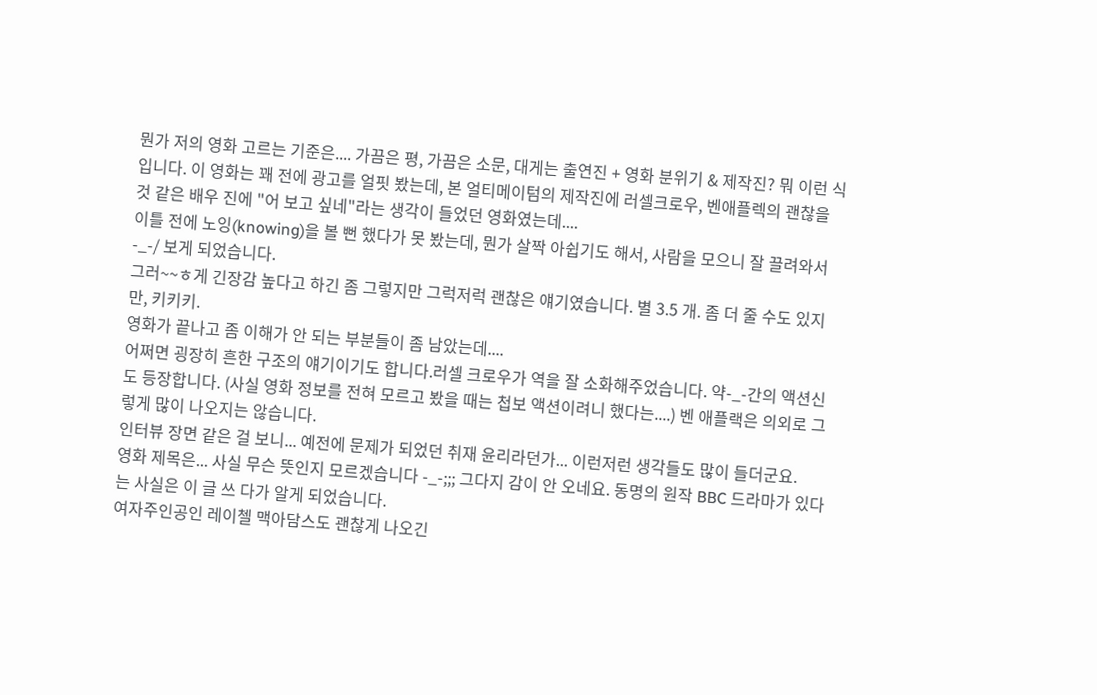뭔가 저의 영화 고르는 기준은.... 가끔은 평, 가끔은 소문, 대게는 출연진 + 영화 분위기 & 제작진? 뭐 이런 식입니다. 이 영화는 꽤 전에 광고를 얼핏 봤는데, 본 얼티메이텀의 제작진에 러셀크로우, 벤애플렉의 괜찮을 것 같은 배우 진에 "어 보고 싶네"라는 생각이 들었던 영화였는데....
이틀 전에 노잉(knowing)을 볼 뻔 했다가 못 봤는데, 뭔가 살짝 아쉽기도 해서, 사람을 모으니 잘 끌려와서 -_-/ 보게 되었습니다.
그러~~ㅎ게 긴장감 높다고 하긴 좀 그렇지만 그럭저럭 괜찮은 얘기였습니다. 별 3.5 개. 좀 더 줄 수도 있지만, 키키키.
영화가 끝나고 좀 이해가 안 되는 부분들이 좀 남았는데....
어쩌면 굉장히 흔한 구조의 얘기이기도 합니다.러셀 크로우가 역을 잘 소화해주었습니다. 약-_-간의 액션신도 등장합니다. (사실 영화 정보를 전혀 모르고 봤을 때는 첩보 액션이려니 했다는....) 벤 애플랙은 의외로 그렇게 많이 나오지는 않습니다.
인터뷰 장면 같은 걸 보니... 예전에 문제가 되었던 취재 윤리라던가... 이런저런 생각들도 많이 들더군요.
영화 제목은... 사실 무슨 뜻인지 모르겠습니다 -_-;;; 그다지 감이 안 오네요. 동명의 원작 BBC 드라마가 있다는 사실은 이 글 쓰 다가 알게 되었습니다.
여자주인공인 레이첼 맥아담스도 괜찮게 나오긴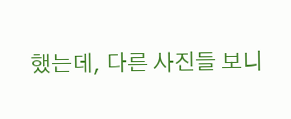했는데, 다른 사진들 보니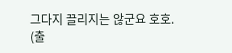그다지 끌리지는 않군요 호호.
(출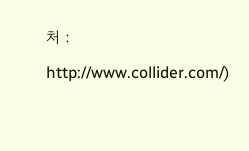처 :
http://www.collider.com/)